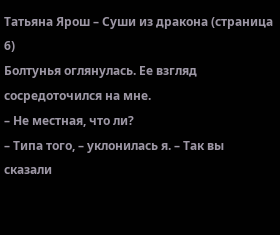Татьяна Ярош – Суши из дракона (страница 6)
Болтунья оглянулась. Ее взгляд сосредоточился на мне.
– Не местная, что ли?
– Типа того, – уклонилась я. – Так вы сказали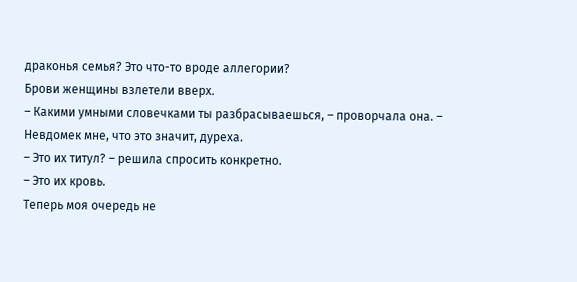драконья семья? Это что-то вроде аллегории?
Брови женщины взлетели вверх.
– Какими умными словечками ты разбрасываешься, – проворчала она. – Невдомек мне, что это значит, дуреха.
– Это их титул? – решила спросить конкретно.
– Это их кровь.
Теперь моя очередь не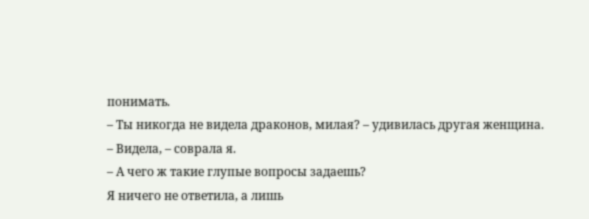понимать.
– Ты никогда не видела драконов, милая? – удивилась другая женщина.
– Видела, – соврала я.
– А чего ж такие глупые вопросы задаешь?
Я ничего не ответила, а лишь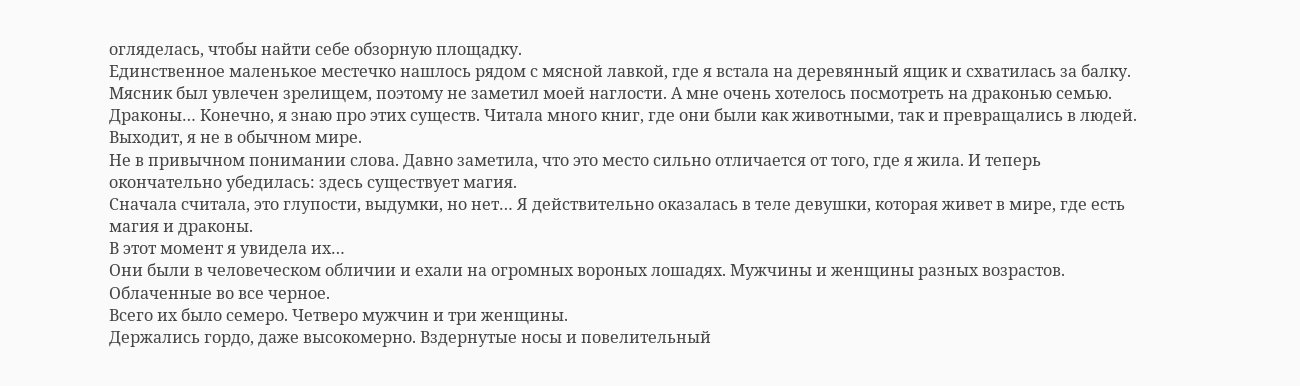огляделась, чтобы найти себе обзорную площадку.
Единственное маленькое местечко нашлось рядом с мясной лавкой, где я встала на деревянный ящик и схватилась за балку. Мясник был увлечен зрелищем, поэтому не заметил моей наглости. А мне очень хотелось посмотреть на драконью семью.
Драконы… Конечно, я знаю про этих существ. Читала много книг, где они были как животными, так и превращались в людей.
Выходит, я не в обычном мире.
Не в привычном понимании слова. Давно заметила, что это место сильно отличается от того, где я жила. И теперь окончательно убедилась: здесь существует магия.
Сначала считала, это глупости, выдумки, но нет… Я действительно оказалась в теле девушки, которая живет в мире, где есть магия и драконы.
В этот момент я увидела их…
Они были в человеческом обличии и ехали на огромных вороных лошадях. Мужчины и женщины разных возрастов. Облаченные во все черное.
Всего их было семеро. Четверо мужчин и три женщины.
Держались гордо, даже высокомерно. Вздернутые носы и повелительный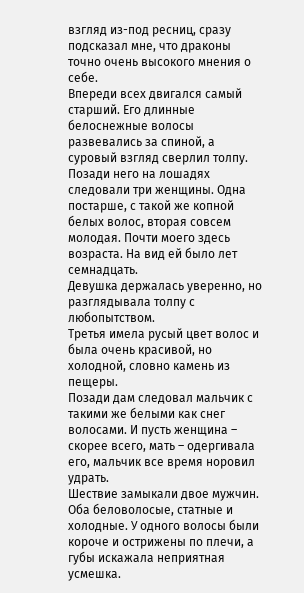взгляд из-под ресниц, сразу подсказал мне, что драконы точно очень высокого мнения о себе.
Впереди всех двигался самый старший. Его длинные белоснежные волосы развевались за спиной, а суровый взгляд сверлил толпу. Позади него на лошадях следовали три женщины. Одна постарше, с такой же копной белых волос, вторая совсем молодая. Почти моего здесь возраста. На вид ей было лет семнадцать.
Девушка держалась уверенно, но разглядывала толпу с любопытством.
Третья имела русый цвет волос и была очень красивой, но холодной, словно камень из пещеры.
Позади дам следовал мальчик с такими же белыми как снег волосами. И пусть женщина – скорее всего, мать – одергивала его, мальчик все время норовил удрать.
Шествие замыкали двое мужчин. Оба беловолосые, статные и холодные. У одного волосы были короче и острижены по плечи, а губы искажала неприятная усмешка.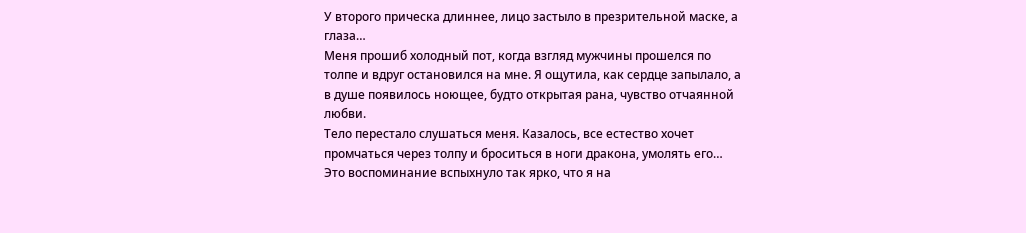У второго прическа длиннее, лицо застыло в презрительной маске, а глаза…
Меня прошиб холодный пот, когда взгляд мужчины прошелся по толпе и вдруг остановился на мне. Я ощутила, как сердце запылало, а в душе появилось ноющее, будто открытая рана, чувство отчаянной любви.
Тело перестало слушаться меня. Казалось, все естество хочет промчаться через толпу и броситься в ноги дракона, умолять его…
Это воспоминание вспыхнуло так ярко, что я на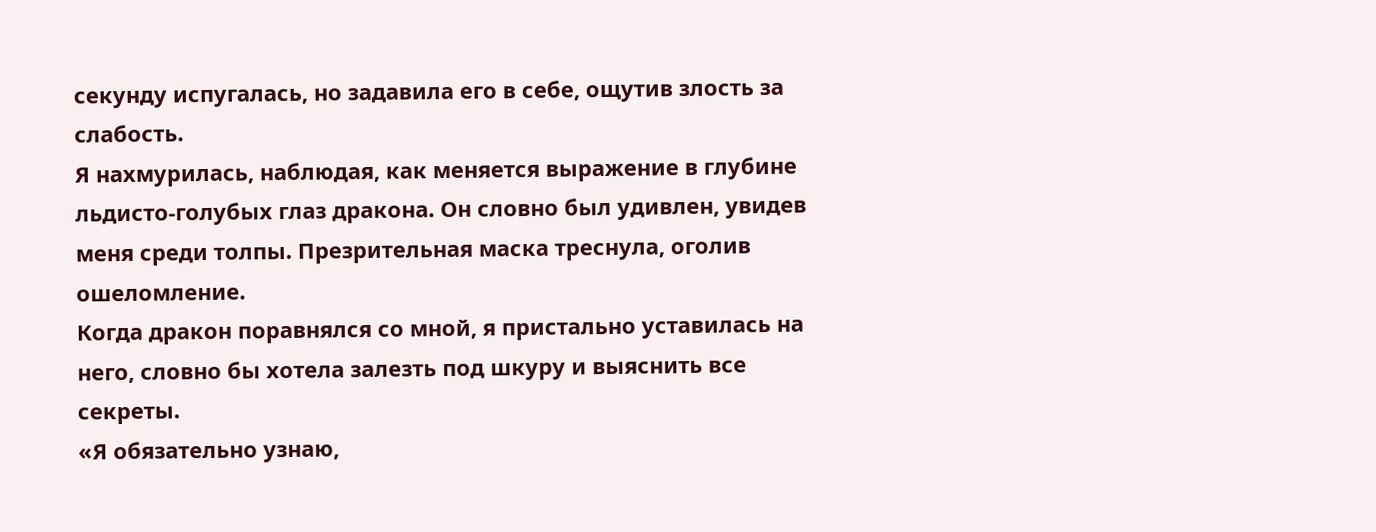секунду испугалась, но задавила его в себе, ощутив злость за слабость.
Я нахмурилась, наблюдая, как меняется выражение в глубине льдисто-голубых глаз дракона. Он словно был удивлен, увидев меня среди толпы. Презрительная маска треснула, оголив ошеломление.
Когда дракон поравнялся со мной, я пристально уставилась на него, словно бы хотела залезть под шкуру и выяснить все секреты.
«Я обязательно узнаю,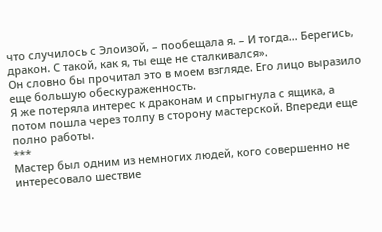что случилось с Элоизой, – пообещала я. – И тогда… Берегись, дракон. С такой, как я, ты еще не сталкивался».
Он словно бы прочитал это в моем взгляде. Его лицо выразило еще большую обескураженность.
Я же потеряла интерес к драконам и спрыгнула с ящика, а потом пошла через толпу в сторону мастерской. Впереди еще полно работы.
***
Мастер был одним из немногих людей, кого совершенно не интересовало шествие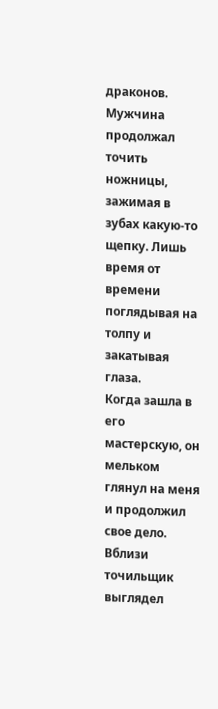драконов.
Мужчина продолжал точить ножницы, зажимая в зубах какую-то щепку. Лишь время от времени поглядывая на толпу и закатывая глаза.
Когда зашла в его мастерскую, он мельком глянул на меня и продолжил свое дело.
Вблизи точильщик выглядел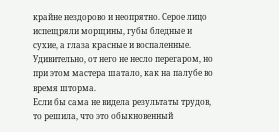крайне нездорово и неопрятно. Серое лицо испещряли морщины, губы бледные и сухие, а глаза красные и воспаленные. Удивительно, от него не несло перегаром, но при этом мастера шатало, как на палубе во время шторма.
Если бы сама не видела результаты трудов, то решила, что это обыкновенный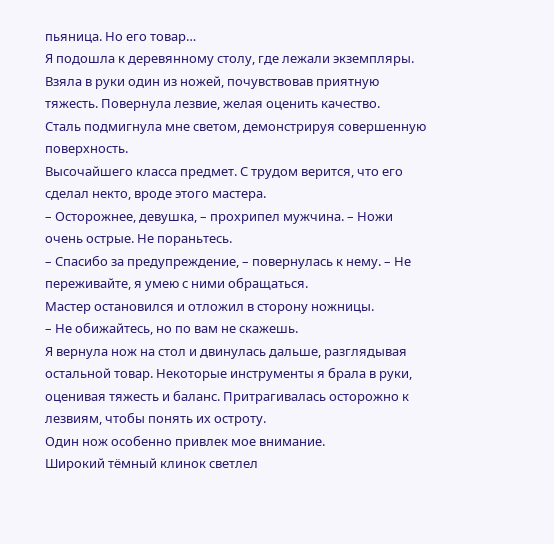пьяница. Но его товар…
Я подошла к деревянному столу, где лежали экземпляры. Взяла в руки один из ножей, почувствовав приятную тяжесть. Повернула лезвие, желая оценить качество.
Сталь подмигнула мне светом, демонстрируя совершенную поверхность.
Высочайшего класса предмет. С трудом верится, что его сделал некто, вроде этого мастера.
– Осторожнее, девушка, – прохрипел мужчина. – Ножи очень острые. Не пораньтесь.
– Спасибо за предупреждение, – повернулась к нему. – Не переживайте, я умею с ними обращаться.
Мастер остановился и отложил в сторону ножницы.
– Не обижайтесь, но по вам не скажешь.
Я вернула нож на стол и двинулась дальше, разглядывая остальной товар. Некоторые инструменты я брала в руки, оценивая тяжесть и баланс. Притрагивалась осторожно к лезвиям, чтобы понять их остроту.
Один нож особенно привлек мое внимание.
Широкий тёмный клинок светлел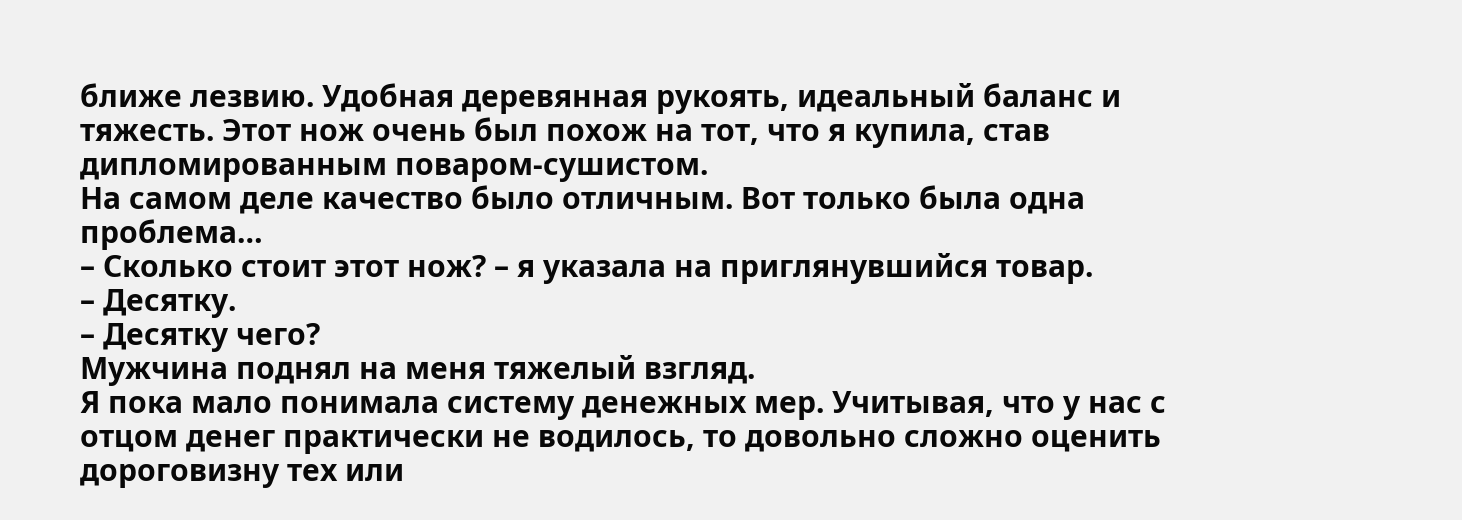ближе лезвию. Удобная деревянная рукоять, идеальный баланс и тяжесть. Этот нож очень был похож на тот, что я купила, став дипломированным поваром-сушистом.
На самом деле качество было отличным. Вот только была одна проблема…
– Сколько стоит этот нож? – я указала на приглянувшийся товар.
– Десятку.
– Десятку чего?
Мужчина поднял на меня тяжелый взгляд.
Я пока мало понимала систему денежных мер. Учитывая, что у нас с отцом денег практически не водилось, то довольно сложно оценить дороговизну тех или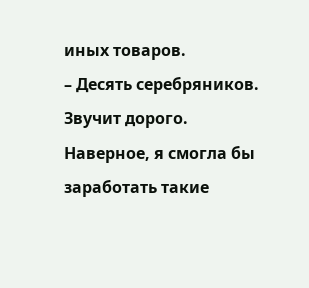иных товаров.
– Десять серебряников.
Звучит дорого. Наверное, я смогла бы заработать такие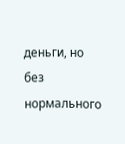деньги, но без нормального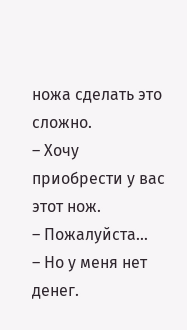ножа сделать это сложно.
– Хочу приобрести у вас этот нож.
– Пожалуйста…
– Но у меня нет денег.